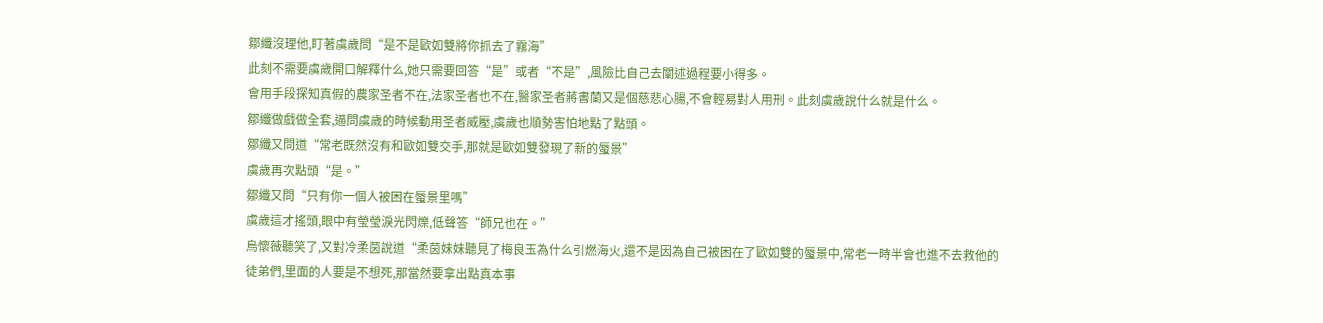鄒纖沒理他,盯著虞歲問“是不是歐如雙將你抓去了霧海”
此刻不需要虞歲開口解釋什么,她只需要回答“是”或者“不是”,風險比自己去闡述過程要小得多。
會用手段探知真假的農家圣者不在,法家圣者也不在,醫家圣者蔣書蘭又是個慈悲心腸,不會輕易對人用刑。此刻虞歲說什么就是什么。
鄒纖做戲做全套,逼問虞歲的時候動用圣者威壓,虞歲也順勢害怕地點了點頭。
鄒纖又問道“常老既然沒有和歐如雙交手,那就是歐如雙發現了新的蜃景”
虞歲再次點頭“是。”
鄒纖又問“只有你一個人被困在蜃景里嗎”
虞歲這才搖頭,眼中有瑩瑩淚光閃爍,低聲答“師兄也在。”
烏懷薇聽笑了,又對冷柔茵說道“柔茵妹妹聽見了梅良玉為什么引燃海火,還不是因為自己被困在了歐如雙的蜃景中,常老一時半會也進不去救他的徒弟們,里面的人要是不想死,那當然要拿出點真本事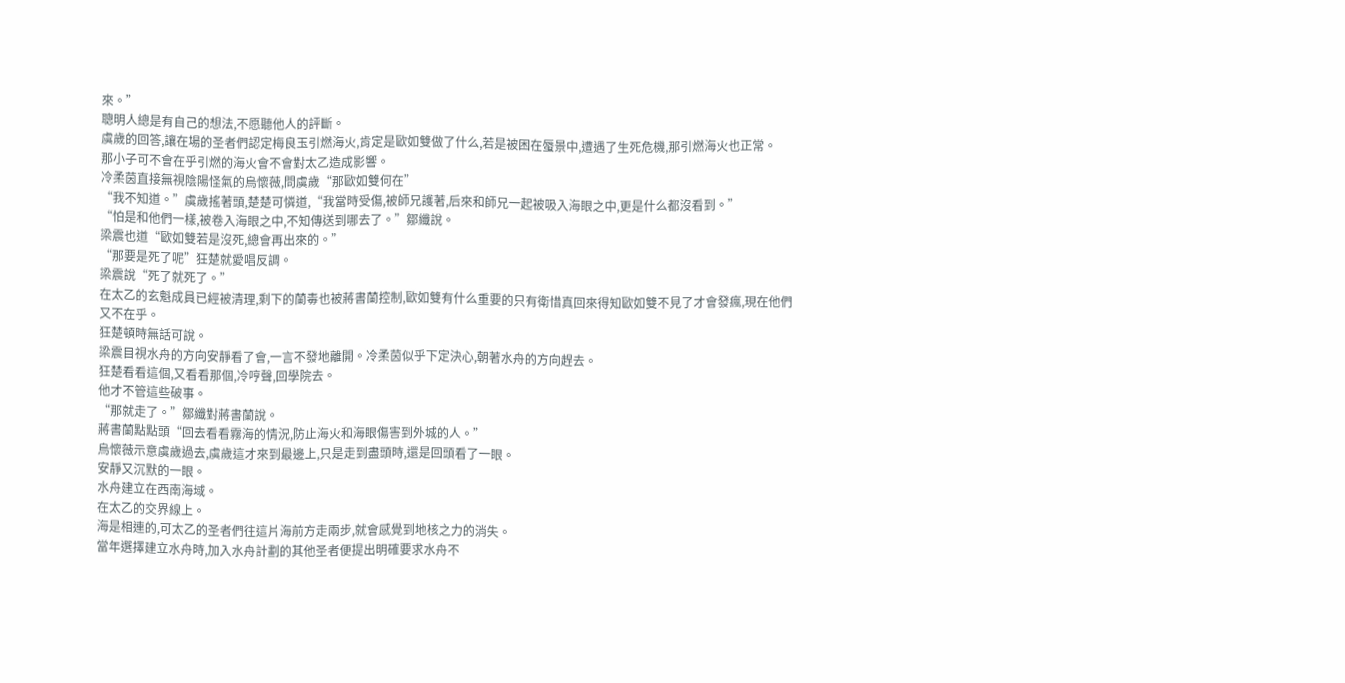來。”
聰明人總是有自己的想法,不愿聽他人的評斷。
虞歲的回答,讓在場的圣者們認定梅良玉引燃海火,肯定是歐如雙做了什么,若是被困在蜃景中,遭遇了生死危機,那引燃海火也正常。
那小子可不會在乎引燃的海火會不會對太乙造成影響。
冷柔茵直接無視陰陽怪氣的烏懷薇,問虞歲“那歐如雙何在”
“我不知道。”虞歲搖著頭,楚楚可憐道,“我當時受傷,被師兄護著,后來和師兄一起被吸入海眼之中,更是什么都沒看到。”
“怕是和他們一樣,被卷入海眼之中,不知傳送到哪去了。”鄒纖說。
梁震也道“歐如雙若是沒死,總會再出來的。”
“那要是死了呢”狂楚就愛唱反調。
梁震說“死了就死了。”
在太乙的玄魁成員已經被清理,剩下的蘭毒也被蔣書蘭控制,歐如雙有什么重要的只有衛惜真回來得知歐如雙不見了才會發瘋,現在他們又不在乎。
狂楚頓時無話可說。
梁震目視水舟的方向安靜看了會,一言不發地離開。冷柔茵似乎下定決心,朝著水舟的方向趕去。
狂楚看看這個,又看看那個,冷哼聲,回學院去。
他才不管這些破事。
“那就走了。”鄒纖對蔣書蘭說。
蔣書蘭點點頭“回去看看霧海的情況,防止海火和海眼傷害到外城的人。”
烏懷薇示意虞歲過去,虞歲這才來到最邊上,只是走到盡頭時,還是回頭看了一眼。
安靜又沉默的一眼。
水舟建立在西南海域。
在太乙的交界線上。
海是相連的,可太乙的圣者們往這片海前方走兩步,就會感覺到地核之力的消失。
當年選擇建立水舟時,加入水舟計劃的其他圣者便提出明確要求水舟不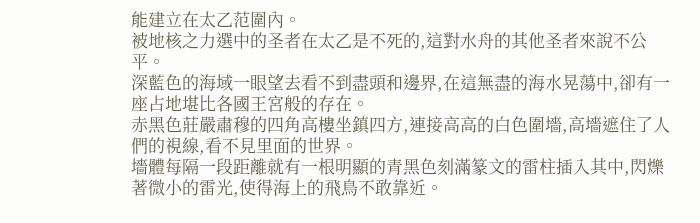能建立在太乙范圍內。
被地核之力選中的圣者在太乙是不死的,這對水舟的其他圣者來說不公平。
深藍色的海域一眼望去看不到盡頭和邊界,在這無盡的海水晃蕩中,卻有一座占地堪比各國王宮般的存在。
赤黑色莊嚴肅穆的四角高樓坐鎮四方,連接高高的白色圍墻,高墻遮住了人們的視線,看不見里面的世界。
墻體每隔一段距離就有一根明顯的青黑色刻滿篆文的雷柱插入其中,閃爍著微小的雷光,使得海上的飛鳥不敢靠近。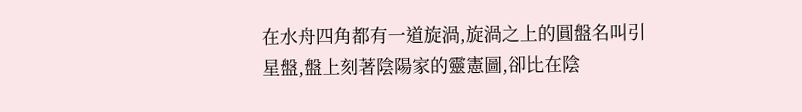在水舟四角都有一道旋渦,旋渦之上的圓盤名叫引星盤,盤上刻著陰陽家的靈憲圖,卻比在陰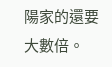陽家的還要大數倍。